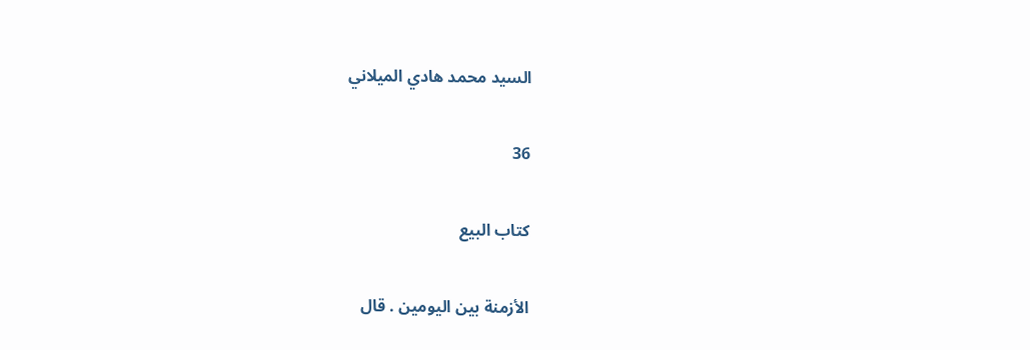السيد محمد هادي الميلاني

36

كتاب البيع

الأزمنة بين اليومين . قال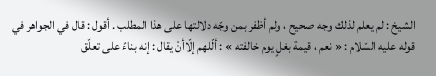الشيخ : لم يعلم لذلك وجه صحيح ، ولم أظفر بمن وجّه دلالتها على هذا المطلب . أقول : قال في الجواهر في قوله عليه السّلام : « نعم ، قيمة بغلٍ يوم خالفته » : ألّلهم إلّاأنْ يقال : إنه بناءً على تعلّق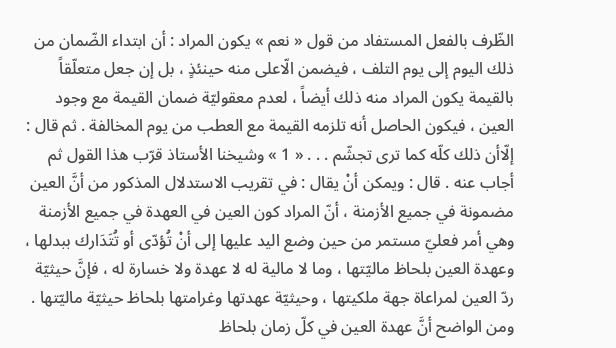الظّرف بالفعل المستفاد من قول « نعم » يكون المراد : أن ابتداء الضّمان من ذلك اليوم إلى يوم التلف ، فيضمن الّاعلى منه حينئذٍ ، بل إن جعل متعلّقاً بالقيمة يكون المراد منه ذلك أيضاً ، لعدم معقوليّة ضمان القيمة مع وجود العين ، فيكون الحاصل أنه تلزمه القيمة مع العطب من يوم المخالفة . ثم قال : إلّاأن ذلك كلّه كما ترى تجشّم . . . « 1 » وشيخنا الأستاذ قرّب هذا القول ثم أجاب عنه . قال : ويمكن أنْ يقال : في تقريب الاستدلال المذكور من أنَّ العين مضمونة في جميع الأزمنة ، أنّ المراد كون العين في العهدة في جميع الأزمنة وهي أمر فعليّ مستمر من حين وضع اليد عليها إلى أنْ تُؤدّى أو تُتَدَارك ببدلها ، وعهدة العين بلحاظ ماليّتها ، وما لا مالية له لا عهدة ولا خسارة له ، فإنَّ حيثيّة ردّ العين لمراعاة جهة ملكيتها ، وحيثيّة عهدتها وغرامتها بلحاظ حيثيّة ماليّتها . ومن الواضح أنَّ عهدة العين في كلّ زمان بلحاظ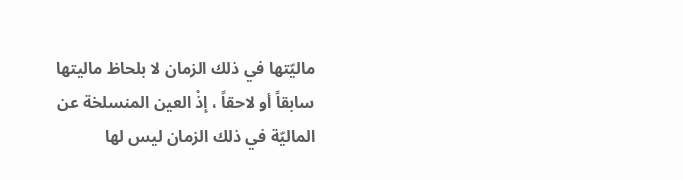ماليّتها في ذلك الزمان لا بلحاظ ماليتها سابقاً أو لاحقاً ، إذْ العين المنسلخة عن الماليّة في ذلك الزمان ليس لها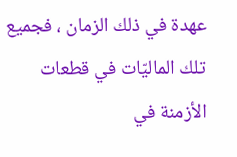عهدة في ذلك الزمان ، فجميع تلك الماليّات في قطعات الأزمنة في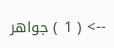--> ( 1 ) جواهر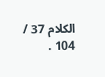الكلام 37 / 104 .